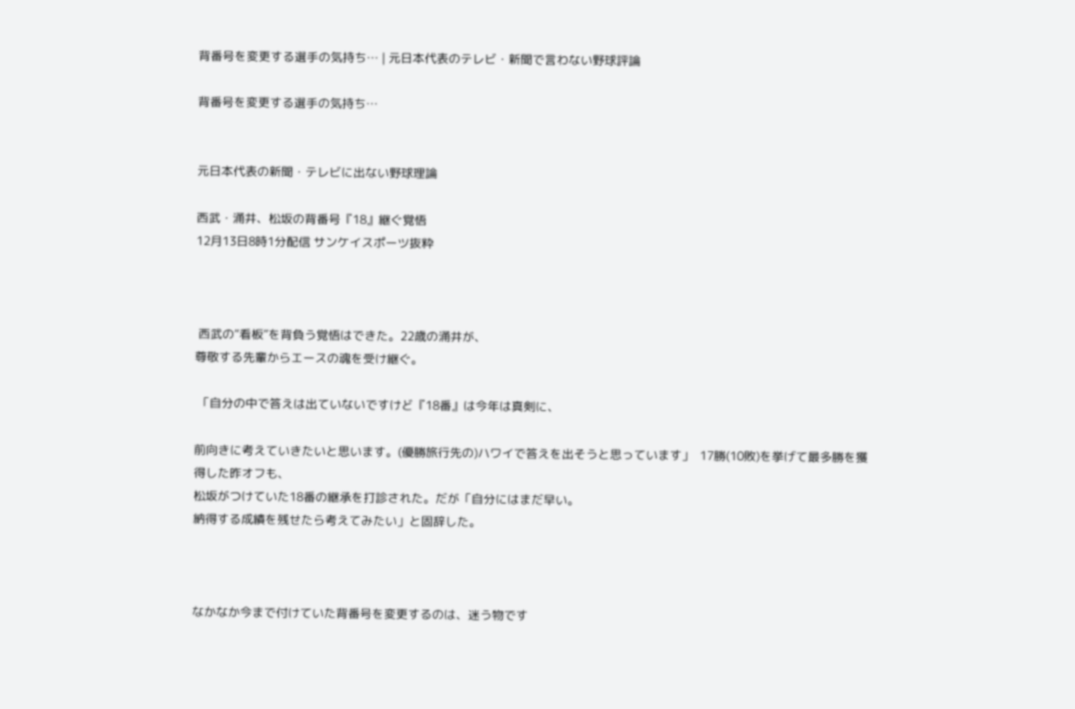背番号を変更する選手の気持ち… | 元日本代表のテレビ・新聞で言わない野球評論

背番号を変更する選手の気持ち…


元日本代表の新聞・テレビに出ない野球理論

西武・涌井、松坂の背番号『18』継ぐ覚悟
12月13日8時1分配信 サンケイスポーツ抜粋



 西武の“看板”を背負う覚悟はできた。22歳の涌井が、
尊敬する先輩からエースの魂を受け継ぐ。

 「自分の中で答えは出ていないですけど『18番』は今年は真剣に、

前向きに考えていきたいと思います。(優勝旅行先の)ハワイで答えを出そうと思っています」  17勝(10敗)を挙げて最多勝を獲得した昨オフも、
松坂がつけていた18番の継承を打診された。だが「自分にはまだ早い。
納得する成績を残せたら考えてみたい」と固辞した。



なかなか今まで付けていた背番号を変更するのは、迷う物です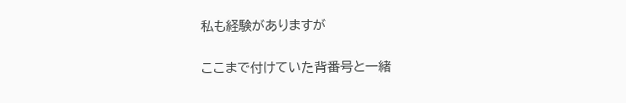私も経験がありますが


ここまで付けていた背番号と一緒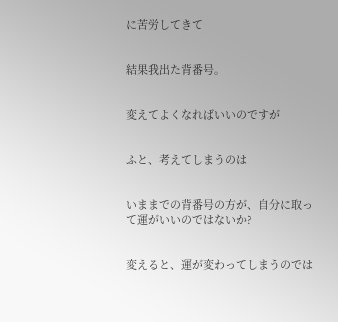に苦労してきて


結果我出た背番号。


変えてよくなればいいのですが


ふと、考えてしまうのは


いままでの背番号の方が、自分に取って運がいいのではないか?


変えると、運が変わってしまうのでは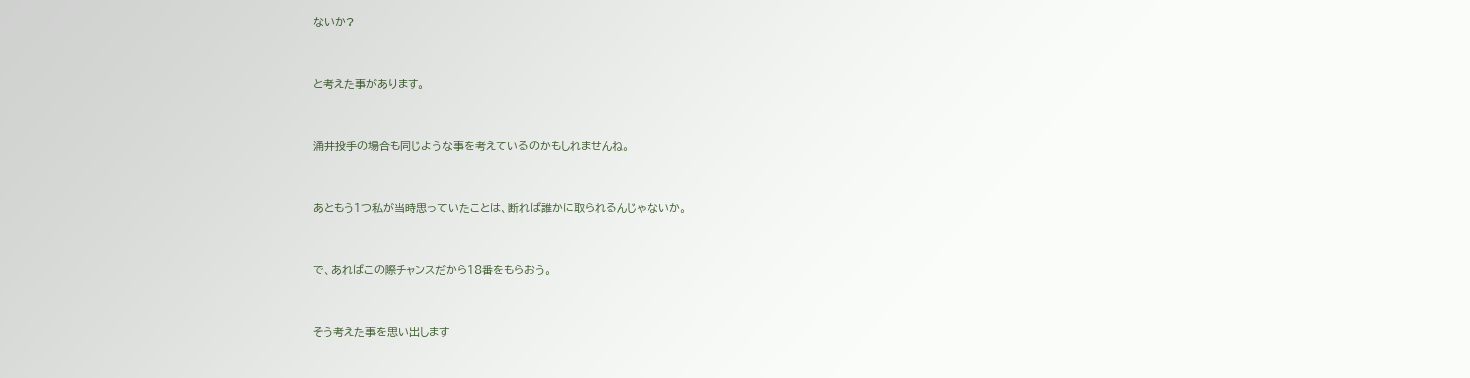ないか?


と考えた事があります。


涌井投手の場合も同じような事を考えているのかもしれませんね。


あともう1つ私が当時思っていたことは、断れば誰かに取られるんじゃないか。


で、あればこの際チャンスだから18番をもらおう。


そう考えた事を思い出します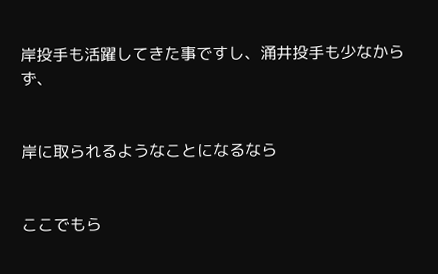岸投手も活躍してきた事ですし、涌井投手も少なからず、


岸に取られるようなことになるなら


ここでもら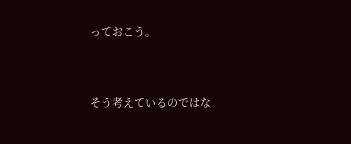っておこう。


そう考えているのではな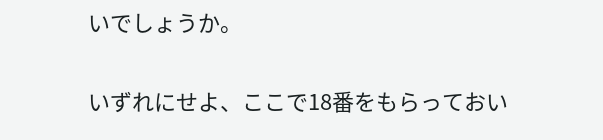いでしょうか。


いずれにせよ、ここで18番をもらっておい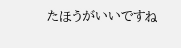たほうがいいですね